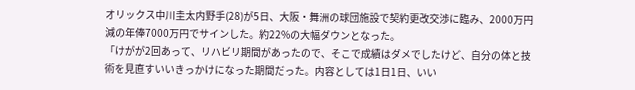オリックス中川圭太内野手(28)が5日、大阪・舞洲の球団施設で契約更改交渉に臨み、2000万円減の年俸7000万円でサインした。約22%の大幅ダウンとなった。
「けがが2回あって、リハビリ期間があったので、そこで成績はダメでしたけど、自分の体と技術を見直すいいきっかけになった期間だった。内容としては1日1日、いい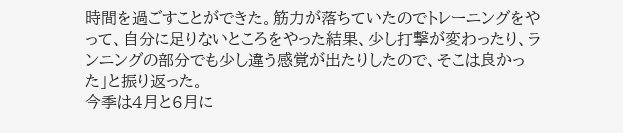時間を過ごすことができた。筋力が落ちていたのでトレーニングをやって、自分に足りないところをやった結果、少し打撃が変わったり、ランニングの部分でも少し違う感覚が出たりしたので、そこは良かった」と振り返った。
今季は4月と6月に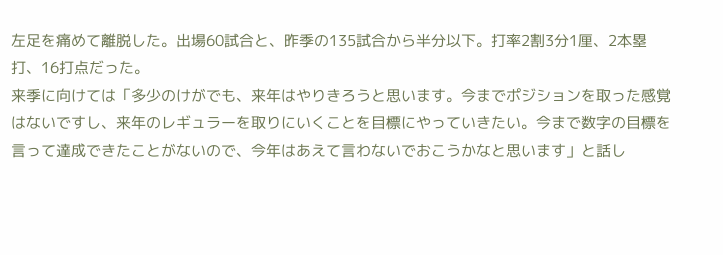左足を痛めて離脱した。出場60試合と、昨季の135試合から半分以下。打率2割3分1厘、2本塁打、16打点だった。
来季に向けては「多少のけがでも、来年はやりきろうと思います。今までポジションを取った感覚はないですし、来年のレギュラーを取りにいくことを目標にやっていきたい。今まで数字の目標を言って達成できたことがないので、今年はあえて言わないでおこうかなと思います」と話し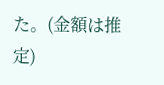た。(金額は推定)